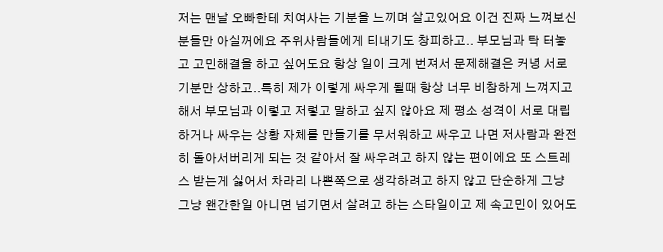저는 맨날 오빠한테 치여사는 기분을 느끼며 살고있어요 이건 진짜 느껴보신 분들만 아실꺼에요 주위사람들에게 티내기도 창피하고.. 부모님과 탁 터놓고 고민해결을 하고 싶어도요 항상 일이 크게 번져서 문제해결은 커녕 서로 기분만 상하고..특히 제가 이렇게 싸우게 될때 항상 너무 비참하게 느껴지고 해서 부모님과 이렇고 저렇고 말하고 싶지 않아요 제 평소 성격이 서로 대립하거나 싸우는 상황 자체를 만들기를 무서워하고 싸우고 나면 저사람과 완전히 돌아서버리게 되는 것 같아서 잘 싸우려고 하지 않는 편이에요 또 스트레스 받는게 싫어서 차라리 나쁜쪽으로 생각하려고 하지 않고 단순하게 그냥 그냥 왠간한일 아니면 넘기면서 살려고 하는 스타일이고 제 속고민이 있어도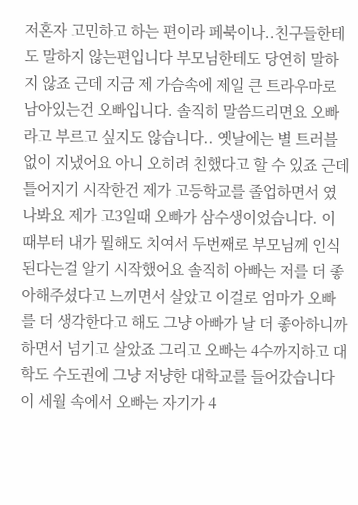저혼자 고민하고 하는 편이라 페북이나..친구들한테도 말하지 않는편입니다 부모님한테도 당연히 말하지 않죠 근데 지금 제 가슴속에 제일 큰 트라우마로 남아있는건 오빠입니다. 솔직히 말씀드리면요 오빠라고 부르고 싶지도 않습니다.. 옛날에는 별 트러블 없이 지냈어요 아니 오히려 친했다고 할 수 있죠 근데 틀어지기 시작한건 제가 고등학교를 졸업하면서 였나봐요 제가 고3일때 오빠가 삼수생이었습니다. 이 때부터 내가 뭘해도 치여서 두번째로 부모님께 인식된다는걸 알기 시작했어요 솔직히 아빠는 저를 더 좋아해주셨다고 느끼면서 살았고 이걸로 엄마가 오빠를 더 생각한다고 해도 그냥 아빠가 날 더 좋아하니까 하면서 넘기고 살았죠 그리고 오빠는 4수까지하고 대학도 수도권에 그냥 저냥한 대학교를 들어갔습니다 이 세월 속에서 오빠는 자기가 4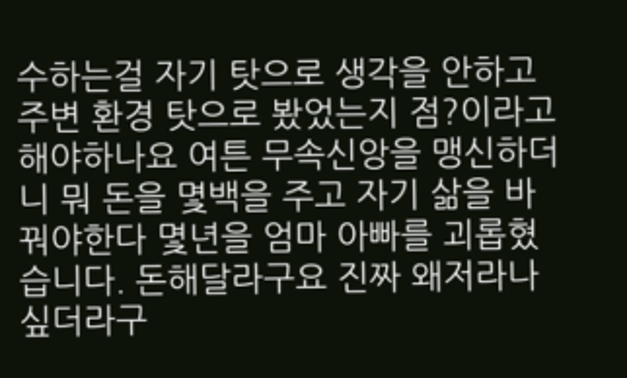수하는걸 자기 탓으로 생각을 안하고 주변 환경 탓으로 봤었는지 점?이라고 해야하나요 여튼 무속신앙을 맹신하더니 뭐 돈을 몇백을 주고 자기 삶을 바꿔야한다 몇년을 엄마 아빠를 괴롭혔습니다. 돈해달라구요 진짜 왜저라나 싶더라구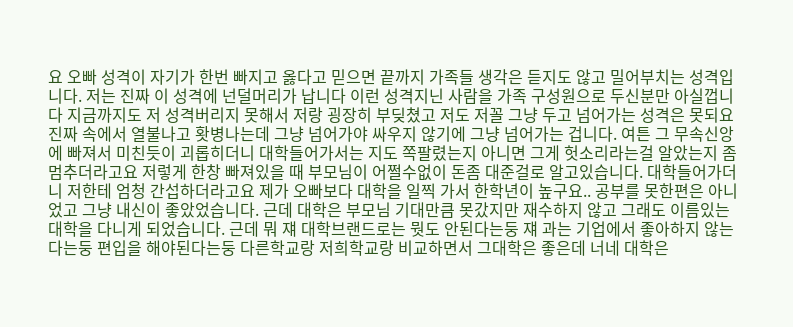요 오빠 성격이 자기가 한번 빠지고 옳다고 믿으면 끝까지 가족들 생각은 듣지도 않고 밀어부치는 성격입니다. 저는 진짜 이 성격에 넌덜머리가 납니다 이런 성격지닌 사람을 가족 구성원으로 두신분만 아실껍니다 지금까지도 저 성격버리지 못해서 저랑 굉장히 부딪쳤고 저도 저꼴 그냥 두고 넘어가는 성격은 못되요 진짜 속에서 열불나고 홧병나는데 그냥 넘어가야 싸우지 않기에 그냥 넘어가는 겁니다. 여튼 그 무속신앙에 빠져서 미친듯이 괴롭히더니 대학들어가서는 지도 쪽팔렸는지 아니면 그게 헛소리라는걸 알았는지 좀 멈추더라고요 저렇게 한창 빠져있을 때 부모님이 어쩔수없이 돈좀 대준걸로 알고있습니다. 대학들어가더니 저한테 엄청 간섭하더라고요 제가 오빠보다 대학을 일찍 가서 한학년이 높구요.. 공부를 못한편은 아니었고 그냥 내신이 좋았었습니다. 근데 대학은 부모님 기대만큼 못갔지만 재수하지 않고 그래도 이름있는대학을 다니게 되었습니다. 근데 뭐 쟤 대학브랜드로는 뭣도 안된다는둥 쟤 과는 기업에서 좋아하지 않는다는둥 편입을 해야된다는둥 다른학교랑 저희학교랑 비교하면서 그대학은 좋은데 너네 대학은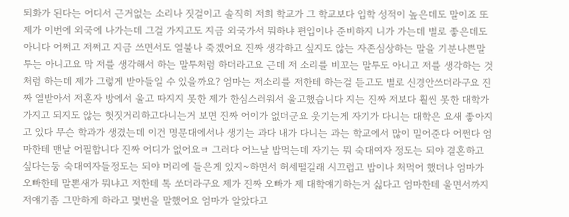퇴화가 된다는 어디서 근거없는 소리나 짓걸이고 솔직히 저희 학교가 그 학교보다 입학 성적이 높은데도 말이죠 또 제가 이번에 외국에 나가는데 그걸 가지고도 지금 외국가서 뭐하냐 편입이나 준비하지 니가 가는데 별로 좋은데도 아니다 어쩌고 저쩌고 지금 쓰면서도 열불나 죽겠어요 진짜 생각하고 싶지도 않는 자존심상하는 말을 기분나쁜말투는 아니고요 막 저를 생각해서 하는 말투처럼 하더라고요 근데 저 소리를 비꼬는 말투도 아니고 저를 생각하는 것 처럼 하는데 제가 그렇게 받아들일 수 있을까요? 엄마는 저소리를 저한테 하는걸 듣고도 별로 신경안쓰더라구요 진짜 열받아서 저혼자 방에서 울고 따지지 못한 제가 한심스러워서 울고했습니다 지는 진짜 저보다 훨씬 못한 대학가가지고 되지도 않는 헛짓거리하고다니는거 보면 진짜 어이가 없더군요 웃기는게 자기가 다니는 대학은 요새 좋아지고 있다 무슨 학과가 생겼는데 이건 명문대에서나 생기는 과다 내가 다니는 과는 학교에서 많이 밀어준다 어쩐다 엄마한테 맨날 어필합니다 진짜 어디가 없어요ㅋ 그러다 어느날 밥먹는데 자기는 뭐 숙대여자 정도는 되야 결혼하고 싶다는둥 숙대여자들정도는 되야 머리에 들은게 있지~하면서 허세떨길래 시끄럽고 밥이나 처먹어 했더나 엄마가 오빠한테 말뽄새가 뭐냐고 저한테 톡 쏘더라구요 제가 진짜 오빠가 제 대학얘기하는거 싫다고 엄마한테 울면서까지 저얘기좀 그만하게 하라고 몇번을 말했어요 엄마가 알았다고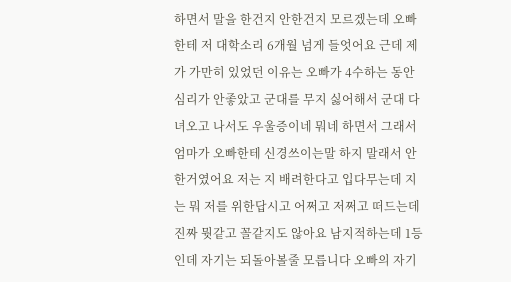하면서 말을 한건지 안한건지 모르겠는데 오빠한테 저 대학소리 6개월 넘게 들엇어요 근데 제가 가만히 있었던 이유는 오빠가 4수하는 동안 심리가 안좋았고 군대를 무지 싫어해서 군대 다녀오고 나서도 우울증이네 뭐네 하면서 그래서 엄마가 오빠한테 신경쓰이는말 하지 말래서 안한거였어요 저는 지 배려한다고 입다무는데 지는 뭐 저를 위한답시고 어쩌고 저쩌고 떠드는데 진짜 뭣같고 꼴같지도 않아요 남지적하는데 1등인데 자기는 되돌아볼줄 모릅니다 오빠의 자기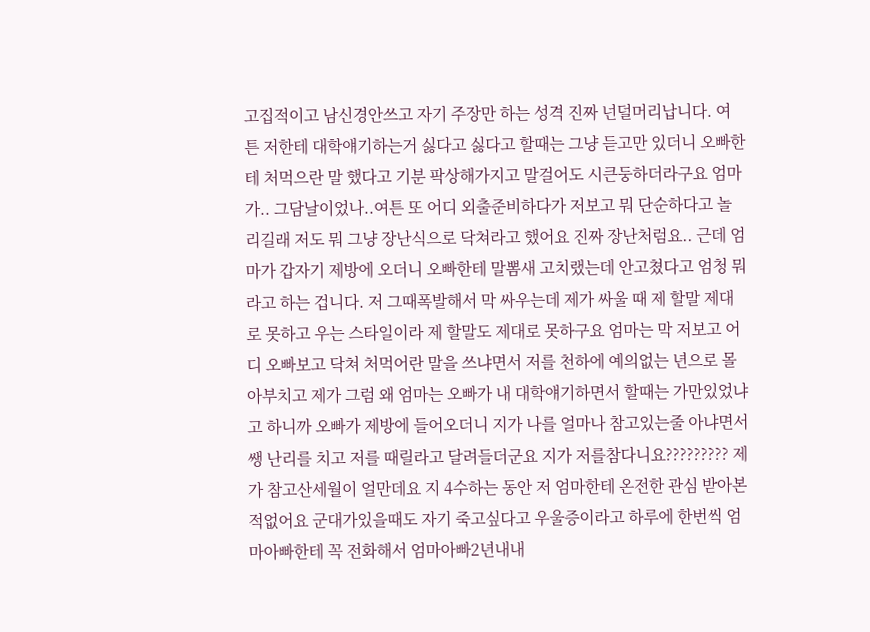고집적이고 남신경안쓰고 자기 주장만 하는 성격 진짜 넌덜머리납니다. 여튼 저한테 대학얘기하는거 싫다고 싫다고 할때는 그냥 듣고만 있더니 오빠한테 처먹으란 말 했다고 기분 팍상해가지고 말걸어도 시큰둥하더라구요 엄마가.. 그담날이었나..여튼 또 어디 외출준비하다가 저보고 뭐 단순하다고 놀리길래 저도 뭐 그냥 장난식으로 닥쳐라고 했어요 진짜 장난처럼요.. 근데 엄마가 갑자기 제방에 오더니 오빠한테 말뽐새 고치랬는데 안고쳤다고 엄청 뭐라고 하는 겁니다. 저 그때폭발해서 막 싸우는데 제가 싸울 때 제 할말 제대로 못하고 우는 스타일이라 제 할말도 제대로 못하구요 엄마는 막 저보고 어디 오빠보고 닥쳐 처먹어란 말을 쓰냐면서 저를 천하에 예의없는 년으로 몰아부치고 제가 그럼 왜 엄마는 오빠가 내 대학얘기하면서 할때는 가만있었냐고 하니까 오빠가 제방에 들어오더니 지가 나를 얼마나 참고있는줄 아냐면서 쌩 난리를 치고 저를 때릴라고 달려들더군요 지가 저를참다니요????????? 제가 참고산세월이 얼만데요 지 4수하는 동안 저 엄마한테 온전한 관심 받아본적없어요 군대가있을때도 자기 죽고싶다고 우울증이라고 하루에 한번씩 엄마아빠한테 꼭 전화해서 엄마아빠2년내내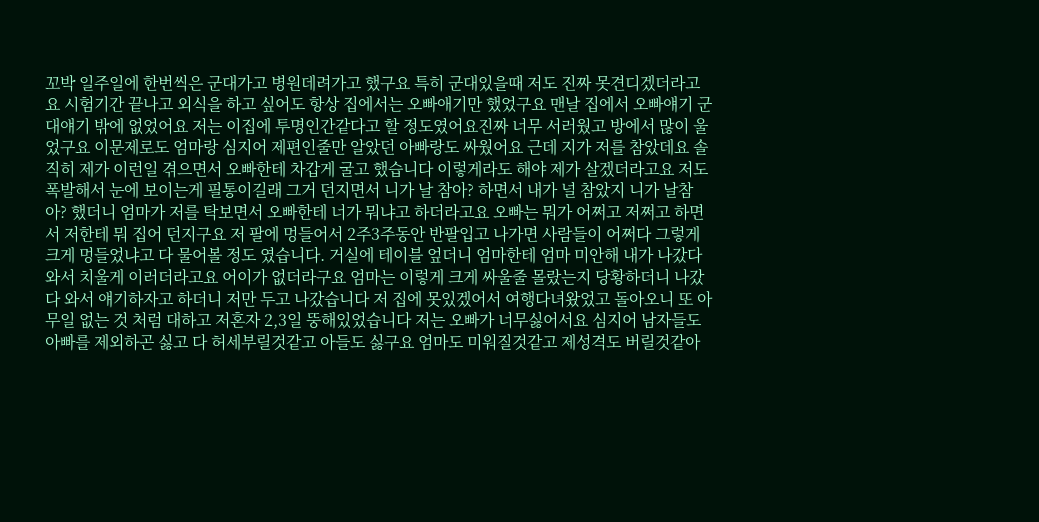꼬박 일주일에 한번씩은 군대가고 병원데려가고 했구요 특히 군대있을때 저도 진짜 못견디겠더라고요 시험기간 끝나고 외식을 하고 싶어도 항상 집에서는 오빠애기만 했었구요 맨날 집에서 오빠얘기 군대얘기 밖에 없었어요 저는 이집에 투명인간같다고 할 정도였어요진짜 너무 서러웠고 방에서 많이 울었구요 이문제로도 엄마랑 심지어 제편인줄만 알았던 아빠랑도 싸웠어요 근데 지가 저를 참았데요 솔직히 제가 이런일 겪으면서 오빠한테 차갑게 굴고 했습니다 이렇게라도 해야 제가 살겠더라고요 저도 폭발해서 눈에 보이는게 필통이길래 그거 던지면서 니가 날 참아? 하면서 내가 널 참았지 니가 날참아? 했더니 엄마가 저를 탁보면서 오빠한테 너가 뭐냐고 하더라고요 오빠는 뭐가 어쩌고 저쩌고 하면서 저한테 뭐 집어 던지구요 저 팔에 멍들어서 2주3주동안 반팔입고 나가면 사람들이 어쩌다 그렇게 크게 멍들었냐고 다 물어볼 정도 였습니다. 거실에 테이블 엎더니 엄마한테 엄마 미안해 내가 나갔다 와서 치울게 이러더라고요 어이가 없더라구요 엄마는 이렇게 크게 싸울줄 몰랐는지 당황하더니 나갔다 와서 얘기하자고 하더니 저만 두고 나갔습니다 저 집에 못있겠어서 여행다녀왔었고 돌아오니 또 아무일 없는 것 처럼 대하고 저혼자 2,3일 뚱해있었습니다 저는 오빠가 너무싫어서요 심지어 남자들도 아빠를 제외하곤 싫고 다 허세부릴것같고 아들도 싫구요 엄마도 미워질것같고 제성격도 버릴것같아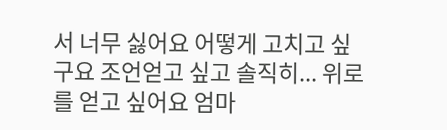서 너무 싫어요 어떻게 고치고 싶구요 조언얻고 싶고 솔직히... 위로를 얻고 싶어요 엄마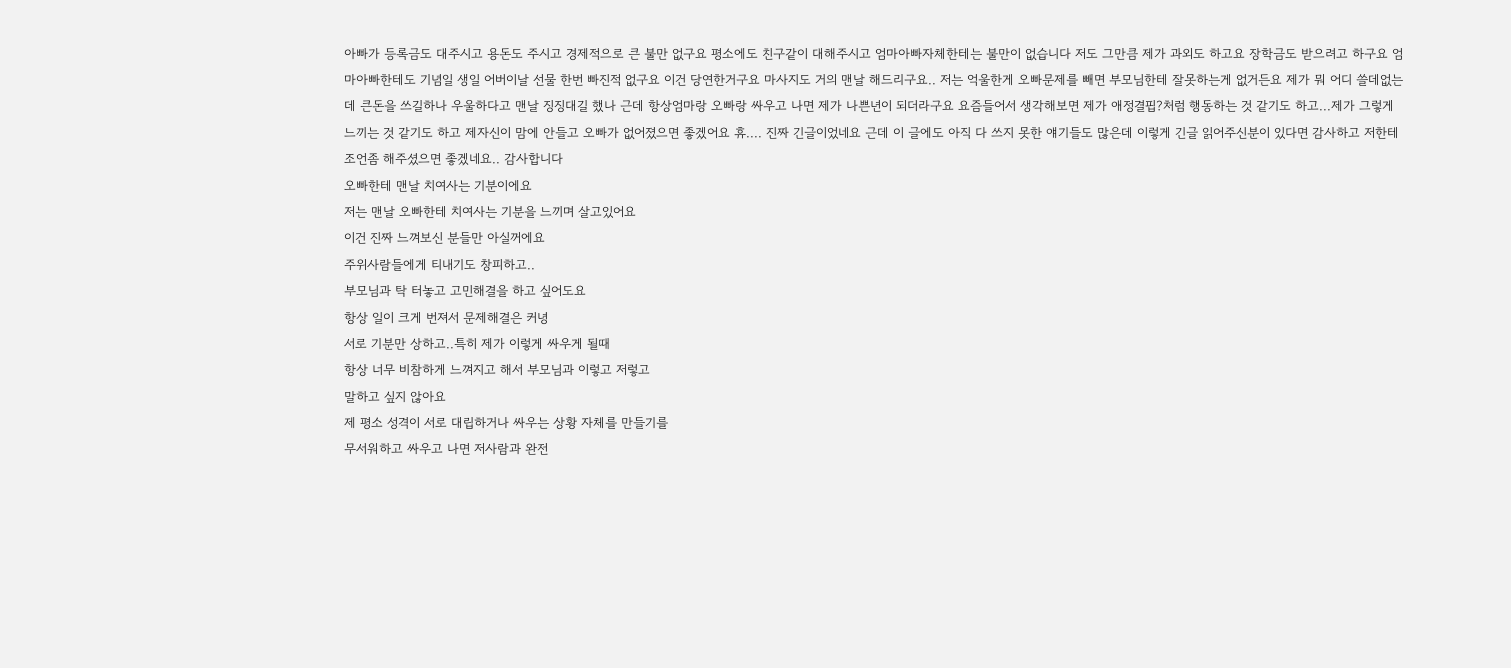아빠가 등록금도 대주시고 용돈도 주시고 경제적으로 큰 불만 없구요 평소에도 친구같이 대해주시고 엄마아빠자체한테는 불만이 없습니다 저도 그만큼 제가 과외도 하고요 장학금도 받으려고 하구요 엄마아빠한테도 기념일 생일 어버이날 선물 한번 빠진적 없구요 이건 당연한거구요 마사지도 거의 맨날 해드리구요.. 저는 억울한게 오빠문제를 빼면 부모님한테 잘못하는게 없거든요 제가 뭐 어디 쓸데없는데 큰돈을 쓰길하나 우울하다고 맨날 징징대길 했나 근데 항상엄마랑 오빠랑 싸우고 나면 제가 나쁜년이 되더라구요 요즘들어서 생각해보면 제가 애정결핍?처럼 행동하는 것 같기도 하고...제가 그렇게 느끼는 것 같기도 하고 제자신이 맘에 안들고 오빠가 없어졌으면 좋겠어요 휴.... 진짜 긴글이었네요 근데 이 글에도 아직 다 쓰지 못한 얘기들도 많은데 이렇게 긴글 읽어주신분이 있다면 감사하고 저한테 조언좀 해주셨으면 좋겠네요.. 감사합니다
오빠한테 맨날 치여사는 기분이에요
저는 맨날 오빠한테 치여사는 기분을 느끼며 살고있어요
이건 진짜 느껴보신 분들만 아실꺼에요
주위사람들에게 티내기도 창피하고..
부모님과 탁 터놓고 고민해결을 하고 싶어도요
항상 일이 크게 번져서 문제해결은 커녕
서로 기분만 상하고..특히 제가 이렇게 싸우게 될때
항상 너무 비참하게 느껴지고 해서 부모님과 이렇고 저렇고
말하고 싶지 않아요
제 평소 성격이 서로 대립하거나 싸우는 상황 자체를 만들기를
무서워하고 싸우고 나면 저사람과 완전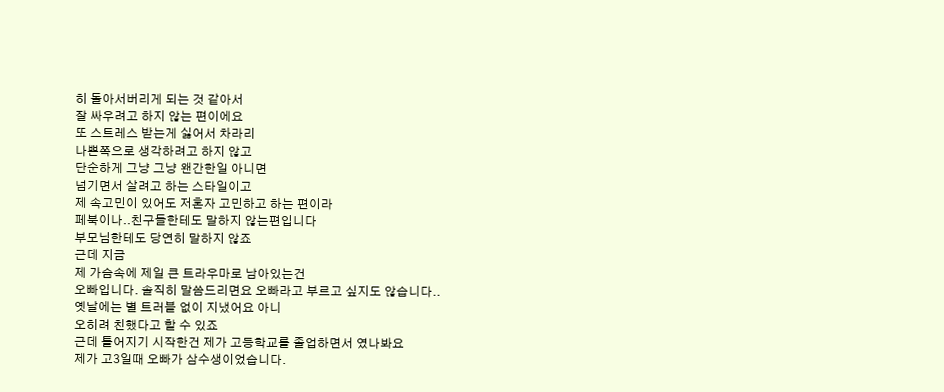히 돌아서버리게 되는 것 같아서
잘 싸우려고 하지 않는 편이에요
또 스트레스 받는게 싫어서 차라리
나쁜쪽으로 생각하려고 하지 않고
단순하게 그냥 그냥 왠간한일 아니면
넘기면서 살려고 하는 스타일이고
제 속고민이 있어도 저혼자 고민하고 하는 편이라
페북이나..친구들한테도 말하지 않는편입니다
부모님한테도 당연히 말하지 않죠
근데 지금
제 가슴속에 제일 큰 트라우마로 남아있는건
오빠입니다. 솔직히 말씀드리면요 오빠라고 부르고 싶지도 않습니다..
옛날에는 별 트러블 없이 지냈어요 아니
오히려 친했다고 할 수 있죠
근데 틀어지기 시작한건 제가 고등학교를 졸업하면서 였나봐요
제가 고3일때 오빠가 삼수생이었습니다.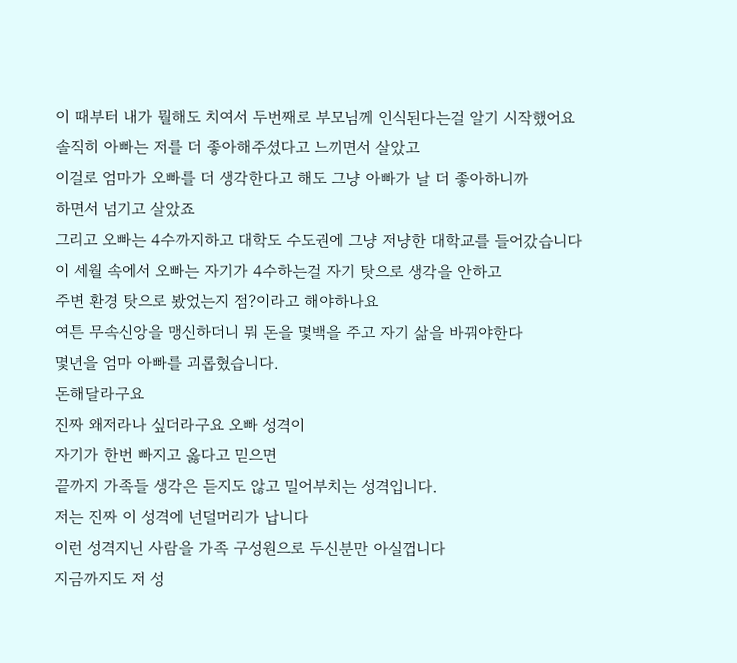이 때부터 내가 뭘해도 치여서 두번째로 부모님께 인식된다는걸 알기 시작했어요
솔직히 아빠는 저를 더 좋아해주셨다고 느끼면서 살았고
이걸로 엄마가 오빠를 더 생각한다고 해도 그냥 아빠가 날 더 좋아하니까
하면서 넘기고 살았죠
그리고 오빠는 4수까지하고 대학도 수도권에 그냥 저냥한 대학교를 들어갔습니다
이 세월 속에서 오빠는 자기가 4수하는걸 자기 탓으로 생각을 안하고
주변 환경 탓으로 봤었는지 점?이라고 해야하나요
여튼 무속신앙을 맹신하더니 뭐 돈을 몇백을 주고 자기 삶을 바꿔야한다
몇년을 엄마 아빠를 괴롭혔습니다.
돈해달라구요
진짜 왜저라나 싶더라구요 오빠 성격이
자기가 한번 빠지고 옳다고 믿으면
끝까지 가족들 생각은 듣지도 않고 밀어부치는 성격입니다.
저는 진짜 이 성격에 넌덜머리가 납니다
이런 성격지닌 사람을 가족 구성원으로 두신분만 아실껍니다
지금까지도 저 성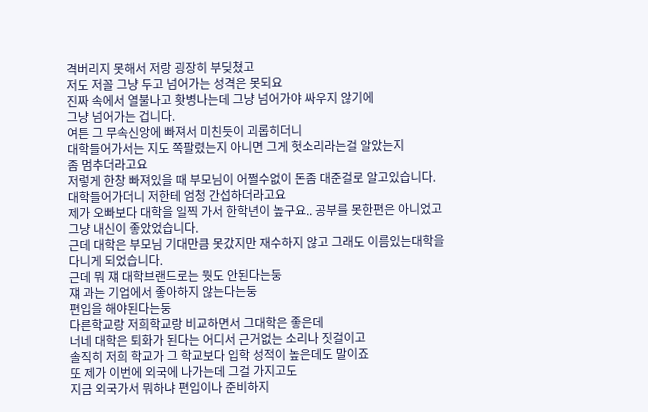격버리지 못해서 저랑 굉장히 부딪쳤고
저도 저꼴 그냥 두고 넘어가는 성격은 못되요
진짜 속에서 열불나고 홧병나는데 그냥 넘어가야 싸우지 않기에
그냥 넘어가는 겁니다.
여튼 그 무속신앙에 빠져서 미친듯이 괴롭히더니
대학들어가서는 지도 쪽팔렸는지 아니면 그게 헛소리라는걸 알았는지
좀 멈추더라고요
저렇게 한창 빠져있을 때 부모님이 어쩔수없이 돈좀 대준걸로 알고있습니다.
대학들어가더니 저한테 엄청 간섭하더라고요
제가 오빠보다 대학을 일찍 가서 한학년이 높구요.. 공부를 못한편은 아니었고
그냥 내신이 좋았었습니다.
근데 대학은 부모님 기대만큼 못갔지만 재수하지 않고 그래도 이름있는대학을
다니게 되었습니다.
근데 뭐 쟤 대학브랜드로는 뭣도 안된다는둥
쟤 과는 기업에서 좋아하지 않는다는둥
편입을 해야된다는둥
다른학교랑 저희학교랑 비교하면서 그대학은 좋은데
너네 대학은 퇴화가 된다는 어디서 근거없는 소리나 짓걸이고
솔직히 저희 학교가 그 학교보다 입학 성적이 높은데도 말이죠
또 제가 이번에 외국에 나가는데 그걸 가지고도
지금 외국가서 뭐하냐 편입이나 준비하지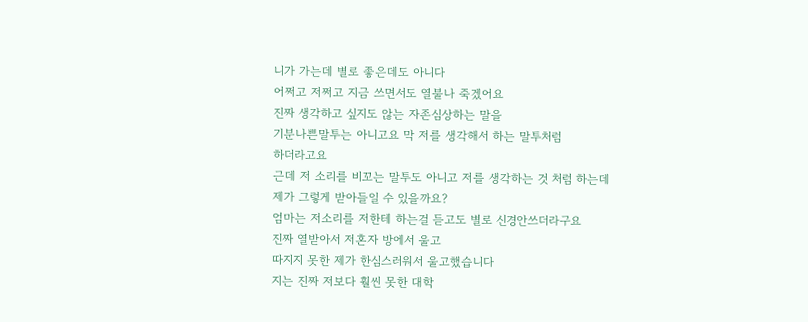니가 가는데 별로 좋은데도 아니다
어쩌고 저쩌고 지금 쓰면서도 열불나 죽겠어요
진짜 생각하고 싶지도 않는 자존심상하는 말을
기분나쁜말투는 아니고요 막 저를 생각해서 하는 말투처럼
하더라고요
근데 저 소리를 비꼬는 말투도 아니고 저를 생각하는 것 처럼 하는데
제가 그렇게 받아들일 수 있을까요?
엄마는 저소리를 저한테 하는걸 듣고도 별로 신경안쓰더라구요
진짜 열받아서 저혼자 방에서 울고
따지지 못한 제가 한심스러워서 울고했습니다
지는 진짜 저보다 훨씬 못한 대학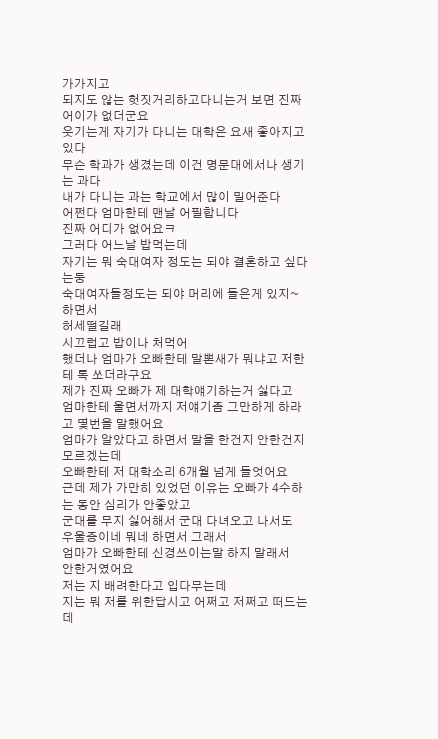가가지고
되지도 않는 헛짓거리하고다니는거 보면 진짜
어이가 없더군요
웃기는게 자기가 다니는 대학은 요새 좋아지고 있다
무슨 학과가 생겼는데 이건 명문대에서나 생기는 과다
내가 다니는 과는 학교에서 많이 밀어준다
어쩐다 엄마한테 맨날 어필합니다
진짜 어디가 없어요ㅋ
그러다 어느날 밥먹는데
자기는 뭐 숙대여자 정도는 되야 결혼하고 싶다는둥
숙대여자들정도는 되야 머리에 들은게 있지~하면서
허세떨길래
시끄럽고 밥이나 처먹어
했더나 엄마가 오빠한테 말뽄새가 뭐냐고 저한테 톡 쏘더라구요
제가 진짜 오빠가 제 대학얘기하는거 싫다고
엄마한테 울면서까지 저얘기좀 그만하게 하라고 몇번을 말했어요
엄마가 알았다고 하면서 말을 한건지 안한건지 모르겠는데
오빠한테 저 대학소리 6개월 넘게 들엇어요
근데 제가 가만히 있었던 이유는 오빠가 4수하는 동안 심리가 안좋았고
군대를 무지 싫어해서 군대 다녀오고 나서도
우울증이네 뭐네 하면서 그래서
엄마가 오빠한테 신경쓰이는말 하지 말래서
안한거였어요
저는 지 배려한다고 입다무는데
지는 뭐 저를 위한답시고 어쩌고 저쩌고 떠드는데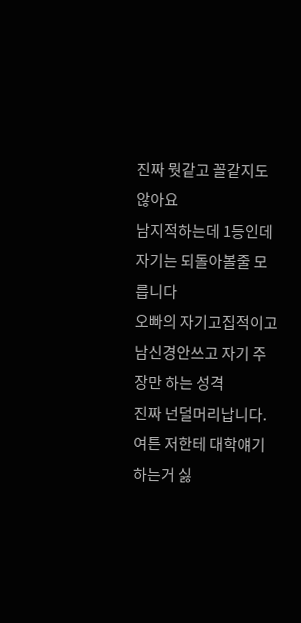진짜 뭣같고 꼴같지도 않아요
남지적하는데 1등인데 자기는 되돌아볼줄 모릅니다
오빠의 자기고집적이고 남신경안쓰고 자기 주장만 하는 성격
진짜 넌덜머리납니다.
여튼 저한테 대학얘기하는거 싫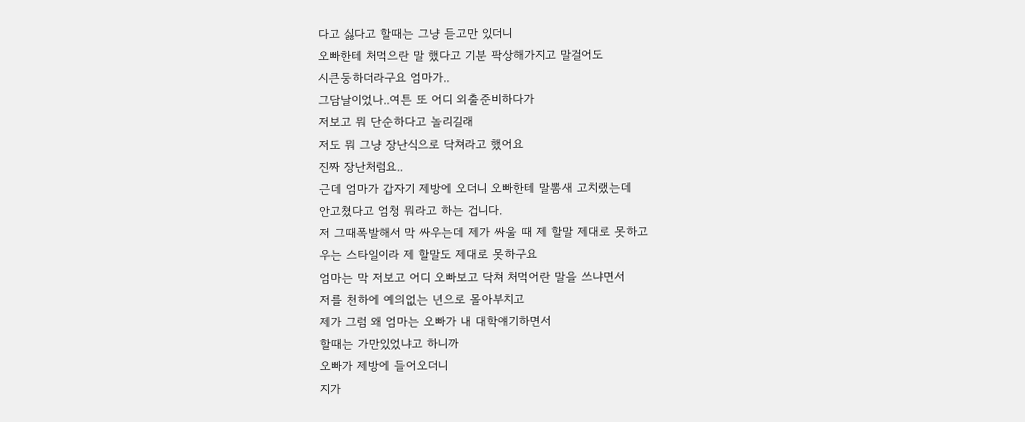다고 싫다고 할때는 그냥 듣고만 있더니
오빠한테 처먹으란 말 했다고 기분 팍상해가지고 말걸어도
시큰둥하더라구요 엄마가..
그담날이었나..여튼 또 어디 외출준비하다가
저보고 뭐 단순하다고 놀리길래
저도 뭐 그냥 장난식으로 닥쳐라고 했어요
진짜 장난처럼요..
근데 엄마가 갑자기 제방에 오더니 오빠한테 말뽐새 고치랬는데
안고쳤다고 엄청 뭐라고 하는 겁니다.
저 그때폭발해서 막 싸우는데 제가 싸울 때 제 할말 제대로 못하고
우는 스타일이라 제 할말도 제대로 못하구요
엄마는 막 저보고 어디 오빠보고 닥쳐 처먹어란 말을 쓰냐면서
저를 천하에 예의없는 년으로 몰아부치고
제가 그럼 왜 엄마는 오빠가 내 대학얘기하면서
할때는 가만있었냐고 하니까
오빠가 제방에 들어오더니
지가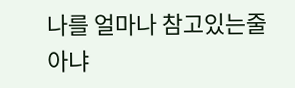나를 얼마나 참고있는줄 아냐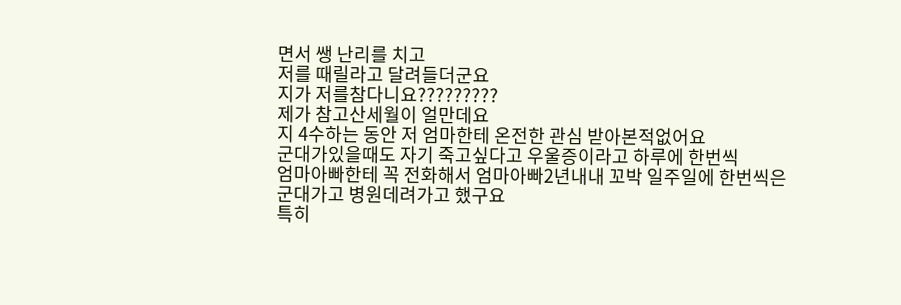면서 쌩 난리를 치고
저를 때릴라고 달려들더군요
지가 저를참다니요?????????
제가 참고산세월이 얼만데요
지 4수하는 동안 저 엄마한테 온전한 관심 받아본적없어요
군대가있을때도 자기 죽고싶다고 우울증이라고 하루에 한번씩
엄마아빠한테 꼭 전화해서 엄마아빠2년내내 꼬박 일주일에 한번씩은
군대가고 병원데려가고 했구요
특히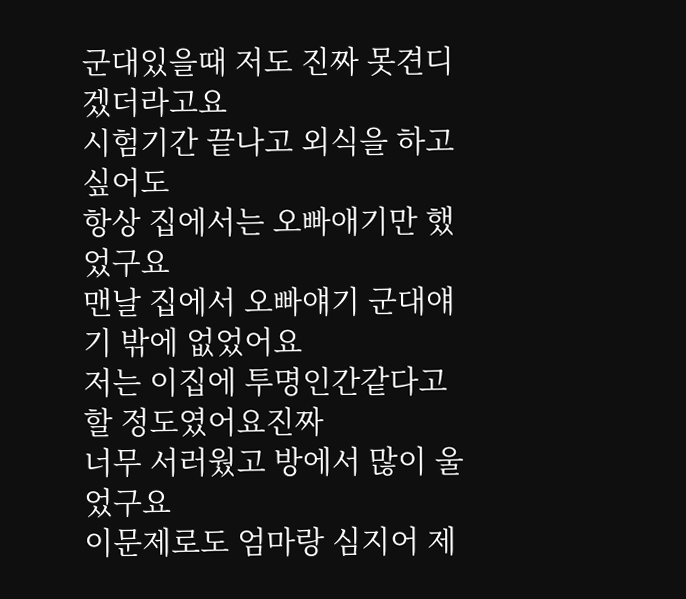군대있을때 저도 진짜 못견디겠더라고요
시험기간 끝나고 외식을 하고 싶어도
항상 집에서는 오빠애기만 했었구요
맨날 집에서 오빠얘기 군대얘기 밖에 없었어요
저는 이집에 투명인간같다고 할 정도였어요진짜
너무 서러웠고 방에서 많이 울었구요
이문제로도 엄마랑 심지어 제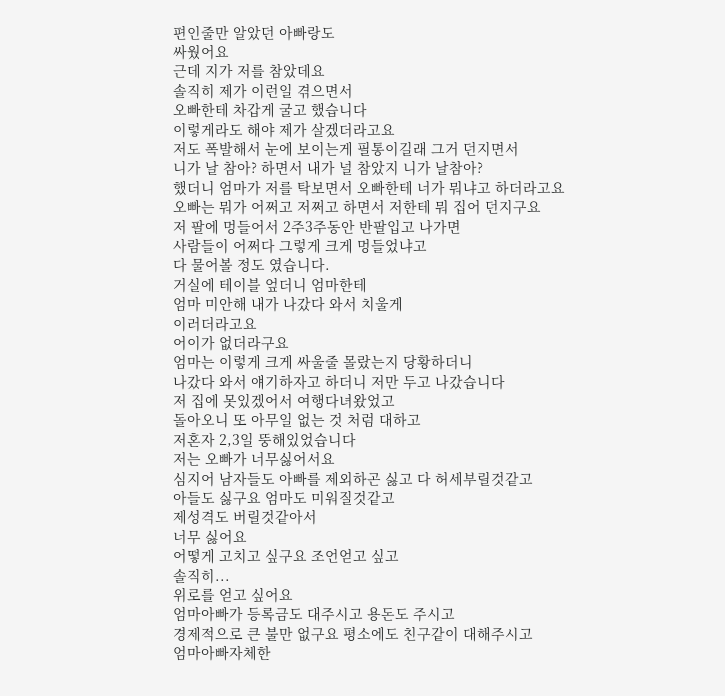편인줄만 알았던 아빠랑도
싸웠어요
근데 지가 저를 참았데요
솔직히 제가 이런일 겪으면서
오빠한테 차갑게 굴고 했습니다
이렇게라도 해야 제가 살겠더라고요
저도 폭발해서 눈에 보이는게 필통이길래 그거 던지면서
니가 날 참아? 하면서 내가 널 참았지 니가 날참아?
했더니 엄마가 저를 탁보면서 오빠한테 너가 뭐냐고 하더라고요
오빠는 뭐가 어쩌고 저쩌고 하면서 저한테 뭐 집어 던지구요
저 팔에 멍들어서 2주3주동안 반팔입고 나가면
사람들이 어쩌다 그렇게 크게 멍들었냐고
다 물어볼 정도 였습니다.
거실에 테이블 엎더니 엄마한테
엄마 미안해 내가 나갔다 와서 치울게
이러더라고요
어이가 없더라구요
엄마는 이렇게 크게 싸울줄 몰랐는지 당황하더니
나갔다 와서 얘기하자고 하더니 저만 두고 나갔습니다
저 집에 못있겠어서 여행다녀왔었고
돌아오니 또 아무일 없는 것 처럼 대하고
저혼자 2,3일 뚱해있었습니다
저는 오빠가 너무싫어서요
심지어 남자들도 아빠를 제외하곤 싫고 다 허세부릴것같고
아들도 싫구요 엄마도 미워질것같고
제성격도 버릴것같아서
너무 싫어요
어떻게 고치고 싶구요 조언얻고 싶고
솔직히...
위로를 얻고 싶어요
엄마아빠가 등록금도 대주시고 용돈도 주시고
경제적으로 큰 불만 없구요 평소에도 친구같이 대해주시고
엄마아빠자체한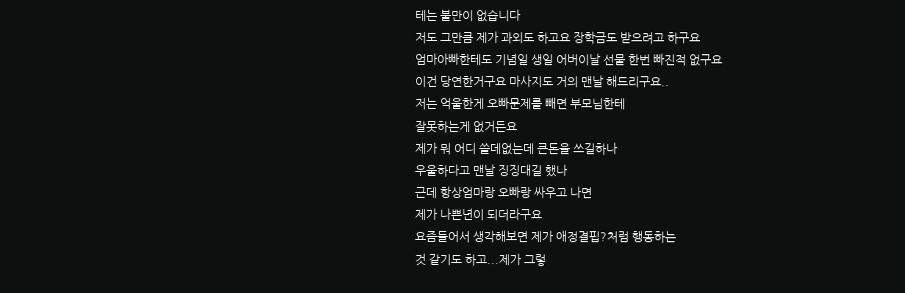테는 불만이 없습니다
저도 그만큼 제가 과외도 하고요 장학금도 받으려고 하구요
엄마아빠한테도 기념일 생일 어버이날 선물 한번 빠진적 없구요
이건 당연한거구요 마사지도 거의 맨날 해드리구요..
저는 억울한게 오빠문제를 빼면 부모님한테
잘못하는게 없거든요
제가 뭐 어디 쓸데없는데 큰돈을 쓰길하나
우울하다고 맨날 징징대길 했나
근데 항상엄마랑 오빠랑 싸우고 나면
제가 나쁜년이 되더라구요
요즘들어서 생각해보면 제가 애정결핍?처럼 행동하는
것 같기도 하고...제가 그렇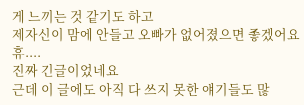게 느끼는 것 같기도 하고
제자신이 맘에 안들고 오빠가 없어졌으면 좋겠어요
휴....
진짜 긴글이었네요
근데 이 글에도 아직 다 쓰지 못한 얘기들도 많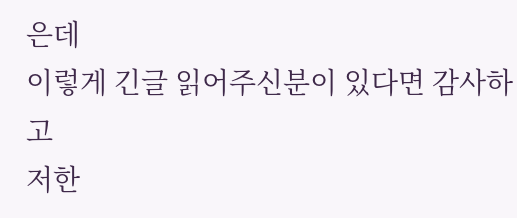은데
이렇게 긴글 읽어주신분이 있다면 감사하고
저한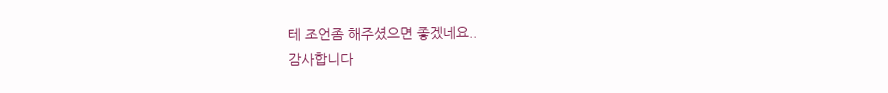테 조언좀 해주셨으면 좋겠네요..
감사합니다